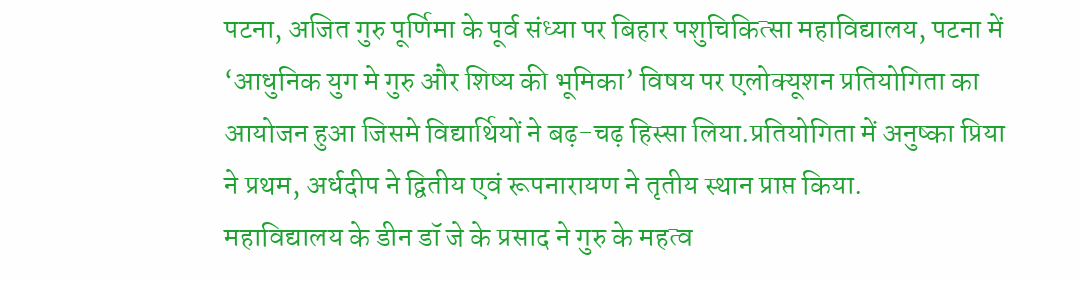पटना, अजित गुरु पूर्णिमा के पूर्व संध्या पर बिहार पशुचिकित्सा महाविद्यालय, पटना में ‘आधुनिक युग मे गुरु और शिष्य की भूमिका’ विषय पर एलोक्यूशन प्रतियोगिता का आयोजन हुआ जिसमे विद्यार्थियों ने बढ़-चढ़ हिस्सा लिया.प्रतियोगिता में अनुष्का प्रिया ने प्रथम, अर्धदीप ने द्वितीय एवं रूपनारायण ने तृतीय स्थान प्राप्त किया.
महाविद्यालय के डीन डॉ जे के प्रसाद ने गुरु के महत्व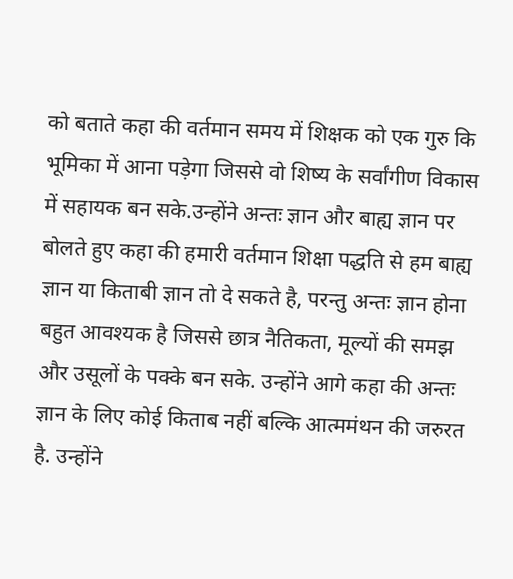को बताते कहा की वर्तमान समय में शिक्षक को एक गुरु कि भूमिका में आना पड़ेगा जिससे वो शिष्य के सर्वांगीण विकास में सहायक बन सके.उन्होंने अन्तः ज्ञान और बाह्य ज्ञान पर बोलते हुए कहा की हमारी वर्तमान शिक्षा पद्धति से हम बाह्य ज्ञान या किताबी ज्ञान तो दे सकते है, परन्तु अन्तः ज्ञान होना बहुत आवश्यक है जिससे छात्र नैतिकता, मूल्यों की समझ और उसूलों के पक्के बन सके. उन्होंने आगे कहा की अन्तः ज्ञान के लिए कोई किताब नहीं बल्कि आत्ममंथन की जरुरत है. उन्होंने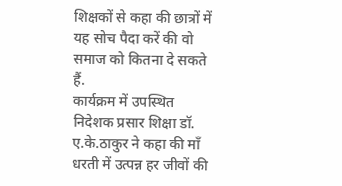शिक्षकों से कहा की छात्रों में यह सोच पैदा करें की वो समाज को कितना दे सकते हैं.
कार्यक्रम में उपस्थित निदेशक प्रसार शिक्षा डॉ. ए.के.ठाकुर ने कहा की माँ धरती में उत्पन्न हर जीवों की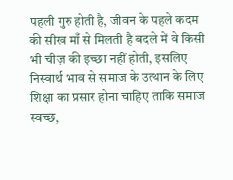पहली गुरु होती है, जीवन के पहले कदम की सीख माँ से मिलती है बदले में वे किसी भी चीज़ की इच्छा नहीं होती, इसलिए निस्वार्थ भाव से समाज के उत्थान के लिए शिक्षा का प्रसार होना चाहिए ताकि समाज स्वच्छ,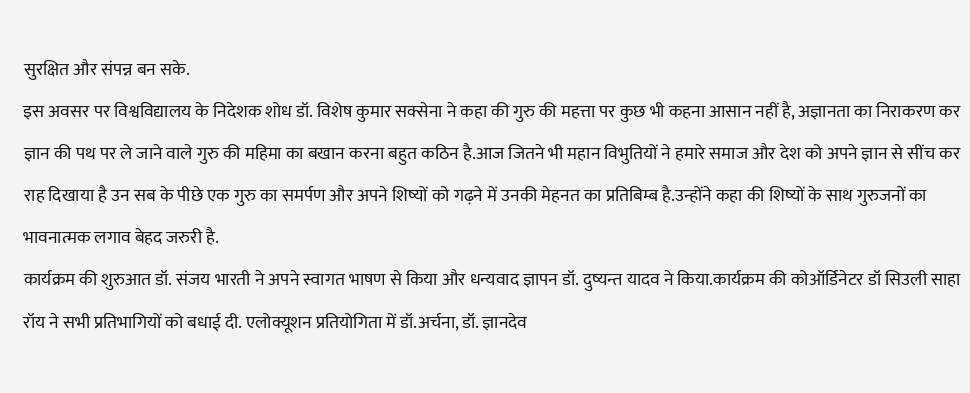सुरक्षित और संपन्न बन सके.
इस अवसर पर विश्वविद्यालय के निदेशक शोध डॉ. विशेष कुमार सक्सेना ने कहा की गुरु की महत्ता पर कुछ भी कहना आसान नहीं है, अज्ञानता का निराकरण कर ज्ञान की पथ पर ले जाने वाले गुरु की महिमा का बखान करना बहुत कठिन है.आज जितने भी महान विभुतियों ने हमारे समाज और देश को अपने ज्ञान से सींच कर राह दिखाया है उन सब के पीछे एक गुरु का समर्पण और अपने शिष्यों को गढ़ने में उनकी मेहनत का प्रतिबिम्ब है.उन्होंने कहा की शिष्यों के साथ गुरुजनों का भावनात्मक लगाव बेहद जरुरी है.
कार्यक्रम की शुरुआत डॉ. संजय भारती ने अपने स्वागत भाषण से किया और धन्यवाद ज्ञापन डॉ. दुष्यन्त यादव ने किया.कार्यक्रम की कोऑर्डिनेटर डॉ सिउली साहा रॉय ने सभी प्रतिभागियों को बधाई दी. एलोक्यूशन प्रतियोगिता में डॉ.अर्चना, डॉ. ज्ञानदेव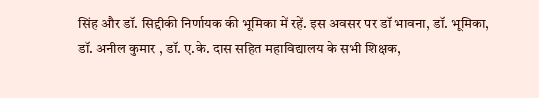सिंह और डॉ. सिद्दीकी निर्णायक की भूमिका में रहें. इस अवसर पर डॉ भावना, डॉ. भूमिका, डॉ. अनील कुमार , डॉ. ए.के. दास सहित महाविद्यालय के सभी शिक्षक,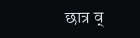छात्र व्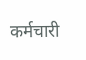कर्मचारी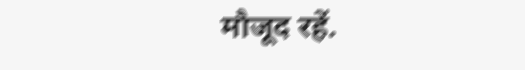मौजूद रहें.